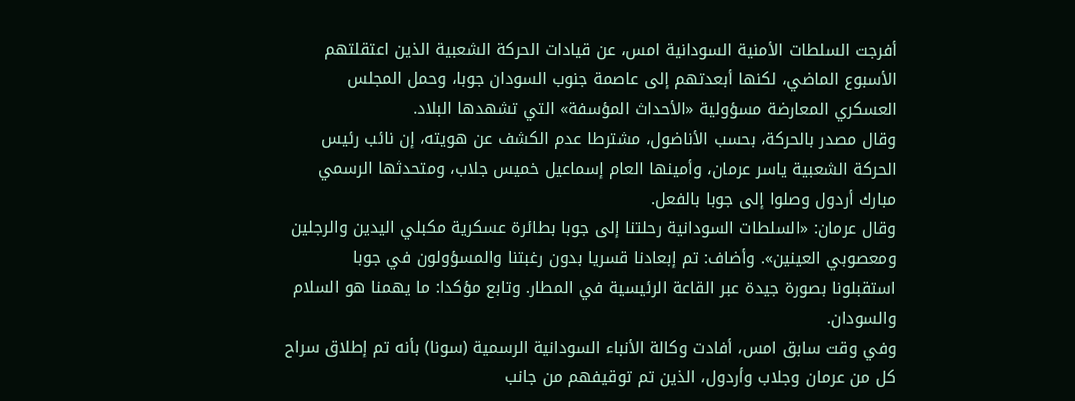أفرجت السلطات الأمنية السودانية امس، عن قيادات الحركة الشعبية الذين اعتقلتهم الأسبوع الماضي، لكنها أبعدتهم إلى عاصمة جنوب السودان جوبا، وحمل المجلس العسكري المعارضة مسؤولية «الأحداث المؤسفة» التي تشهدها البلاد.
وقال مصدر بالحركة، بحسب الأناضول، مشترطا عدم الكشف عن هويته، إن نائب رئيس الحركة الشعبية ياسر عرمان، وأمينها العام إسماعيل خميس جلاب، ومتحدثها الرسمي مبارك أردول وصلوا إلى جوبا بالفعل.
وقال عرمان: «السلطات السودانية رحلتنا إلى جوبا بطائرة عسكرية مكبلي اليدين والرجلين ومعصوبي العينين». وأضاف: تم إبعادنا قسريا بدون رغبتنا والمسؤولون في جوبا استقبلونا بصورة جيدة عبر القاعة الرئيسية في المطار. وتابع مؤكدا: ما يهمنا هو السلام والسودان.
وفي وقت سابق امس، أفادت وكالة الأنباء السودانية الرسمية (سونا) بأنه تم إطلاق سراح كل من عرمان وجلاب وأردول، الذين تم توقيفهم من جانب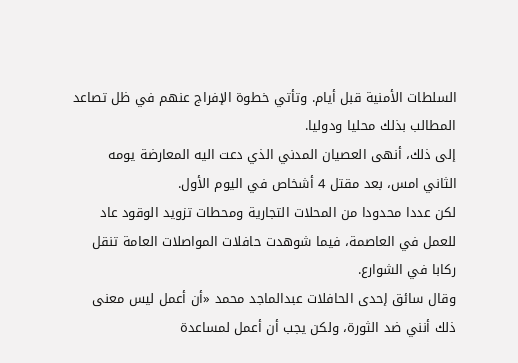السلطات الأمنية قبل أيام. وتأتي خطوة الإفراج عنهم في ظل تصاعد المطالب بذلك محليا ودوليا.
إلى ذلك، أنهى العصيان المدني الذي دعت اليه المعارضة يومه الثاني امس، بعد مقتل 4 أشخاص في اليوم الأول.
لكن عددا محدودا من المحلات التجارية ومحطات تزويد الوقود عاد للعمل في العاصمة، فيما شوهدت حافلات المواصلات العامة تنقل ركابا في الشوارع.
وقال سائق إحدى الحافلات عبدالماجد محمد «أن أعمل ليس معنى ذلك أنني ضد الثورة، ولكن يجب أن أعمل لمساعدة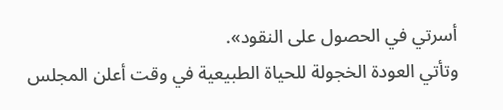أسرتي في الحصول على النقود».
وتأتي العودة الخجولة للحياة الطبيعية في وقت أعلن المجلس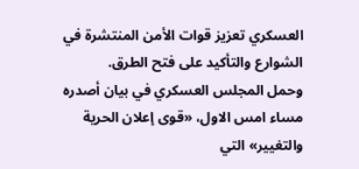العسكري تعزيز قوات الأمن المنتشرة في الشوارع والتأكيد على فتح الطرق.
وحمل المجلس العسكري في بيان أصدره مساء امس الاول، «قوى إعلان الحرية والتغيير» التي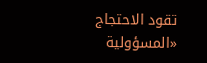تقود الاحتجاج «المسؤولية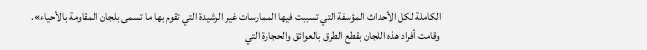الكاملة لكل الأحداث المؤسفة التي تسببت فيها الممارسات غير الرشيدة التي تقوم بها ما تسمى بلجان المقاومة بالأحياء».
وقامت أفراد هذه اللجان بقطع الطرق بالعوائق والحجارة التي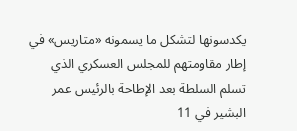يكدسونها لتشكل ما يسمونه «متاريس» في إطار مقاومتهم للمجلس العسكري الذي تسلم السلطة بعد الإطاحة بالرئيس عمر البشير في 11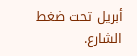أبريل تحت ضغط الشارع.